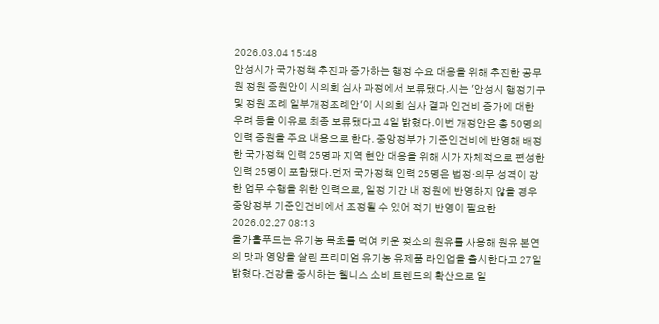2026.03.04 15:48
안성시가 국가정책 추진과 증가하는 행정 수요 대응을 위해 추진한 공무원 정원 증원안이 시의회 심사 과정에서 보류됐다.시는 '안성시 행정기구 및 정원 조례 일부개정조례안'이 시의회 심사 결과 인건비 증가에 대한 우려 등을 이유로 최종 보류됐다고 4일 밝혔다.이번 개정안은 총 50명의 인력 증원을 주요 내용으로 한다. 중앙정부가 기준인건비에 반영해 배정한 국가정책 인력 25명과 지역 현안 대응을 위해 시가 자체적으로 편성한 인력 25명이 포함됐다.먼저 국가정책 인력 25명은 법정·의무 성격이 강한 업무 수행을 위한 인력으로, 일정 기간 내 정원에 반영하지 않을 경우 중앙정부 기준인건비에서 조정될 수 있어 적기 반영이 필요한2026.02.27 08:13
올가홀푸드는 유기농 목초를 먹여 키운 젖소의 원유를 사용해 원유 본연의 맛과 영양을 살린 프리미엄 유기농 유제품 라인업을 출시한다고 27일 밝혔다.건강을 중시하는 웰니스 소비 트렌드의 확산으로 일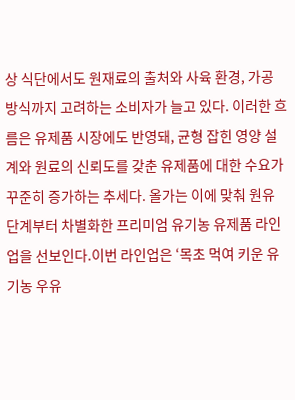상 식단에서도 원재료의 출처와 사육 환경, 가공 방식까지 고려하는 소비자가 늘고 있다. 이러한 흐름은 유제품 시장에도 반영돼, 균형 잡힌 영양 설계와 원료의 신뢰도를 갖춘 유제품에 대한 수요가 꾸준히 증가하는 추세다. 올가는 이에 맞춰 원유 단계부터 차별화한 프리미엄 유기농 유제품 라인업을 선보인다.이번 라인업은 ‘목초 먹여 키운 유기농 우유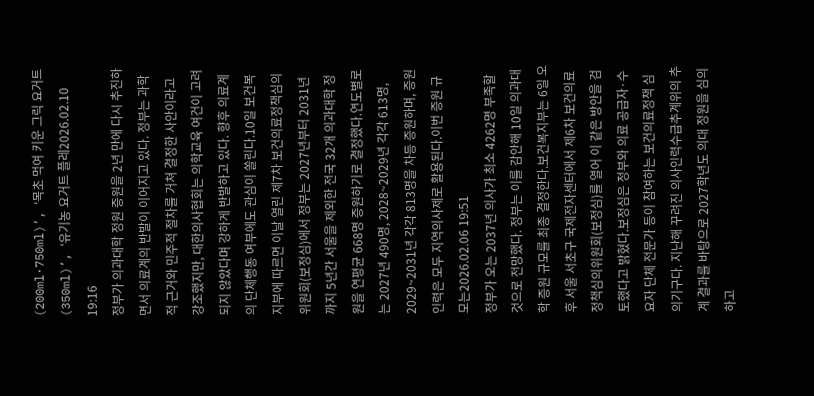(200ml·750ml)’, ‘목초 먹여 키운 그릭 요거트(350ml)’, ‘유기농 요거트 플레2026.02.10 19:16
정부가 의과대학 정원 증원을 2년 만에 다시 추진하면서 의료계의 반발이 이어지고 있다. 정부는 과학적 근거와 민주적 절차를 거쳐 결정한 사안이라고 강조했지만, 대한의사협회는 의학교육 여건이 고려되지 않았다며 강하게 반발하고 있다. 향후 의료계의 단체행동 여부에도 관심이 쏠린다.10일 보건복지부에 따르면 이날 열린 제7차 보건의료정책심의위원회(보정심)에서 정부는 2027년부터 2031년까지 5년간 서울을 제외한 전국 32개 의과대학 정원을 연평균 668명 증원하기로 결정했다.연도별로는 2027년 490명, 2028~2029년 각각 613명, 2029~2031년 각각 813명을 차등 증원하며, 증원 인력은 모두 지역의사제로 활용된다.이번 증원 규모는2026.02.06 19:51
정부가 오는 2037년 의사가 최소 4262명 부족할 것으로 전망했다. 정부는 이를 감안해 10일 의과대학 증원 규모를 최종 결정한다.보건복지부는 6일 오후 서울 서초구 국제전자센터에서 제6차 보건의료정책심의위원회(보정심)를 열어 이 같은 방안을 검토했다고 밝혔다.보정심은 정부와 의료 공급자·수요자 단체 전문가 등이 참여하는 보건의료정책 심의기구다. 지난해 꾸려진 의사인력수급추계위의 추계 결과를 바탕으로 2027학년도 의대 정원을 심의하고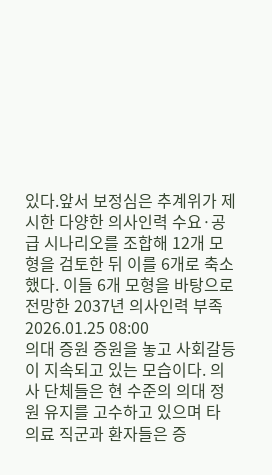있다.앞서 보정심은 추계위가 제시한 다양한 의사인력 수요·공급 시나리오를 조합해 12개 모형을 검토한 뒤 이를 6개로 축소했다. 이들 6개 모형을 바탕으로 전망한 2037년 의사인력 부족2026.01.25 08:00
의대 증원 증원을 놓고 사회갈등이 지속되고 있는 모습이다. 의사 단체들은 현 수준의 의대 정원 유지를 고수하고 있으며 타 의료 직군과 환자들은 증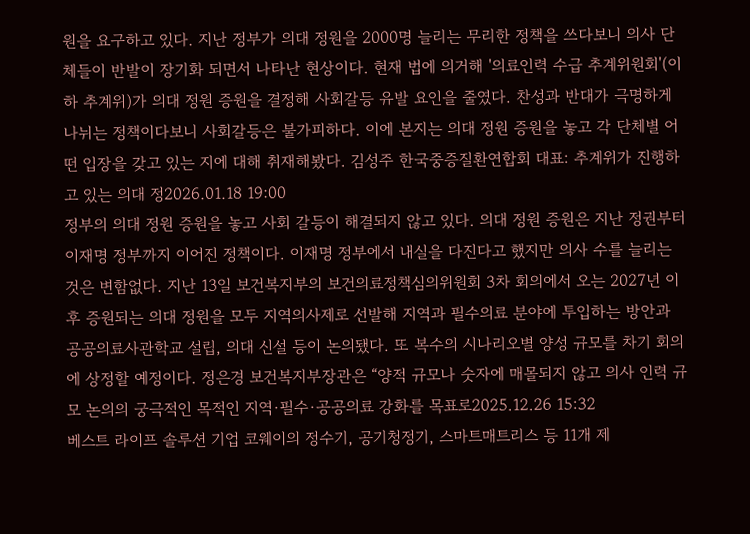원을 요구하고 있다. 지난 정부가 의대 정원을 2000명 늘리는 무리한 정책을 쓰다보니 의사 단체들이 반발이 장기화 되면서 나타난 현상이다. 현재 법에 의거해 '의료인력 수급 추계위원회'(이하 추계위)가 의대 정원 증원을 결정해 사회갈등 유발 요인을 줄였다. 찬성과 반대가 극명하게 나뉘는 정책이다보니 사회갈등은 불가피하다. 이에 본지는 의대 정원 증원을 놓고 각 단체별 어떤 입장을 갖고 있는 지에 대해 취재해봤다. 김성주 한국중증질환연합회 대표: 추계위가 진행하고 있는 의대 정2026.01.18 19:00
정부의 의대 정원 증원을 놓고 사회 갈등이 해결되지 않고 있다. 의대 정원 증원은 지난 정권부터 이재명 정부까지 이어진 정책이다. 이재명 정부에서 내실을 다진다고 했지만 의사 수를 늘리는 것은 변함없다. 지난 13일 보건복지부의 보건의료정책심의위원회 3차 회의에서 오는 2027년 이후 증원되는 의대 정원을 모두 지역의사제로 선발해 지역과 필수의료 분야에 투입하는 방안과 공공의료사관학교 설립, 의대 신설 등이 논의됐다. 또 복수의 시나리오별 양성 규모를 차기 회의에 상정할 예정이다. 정은경 보건복지부장관은 “양적 규모나 숫자에 매몰되지 않고 의사 인력 규모 논의의 궁극적인 목적인 지역·필수·공공의료 강화를 목표로2025.12.26 15:32
베스트 라이프 솔루션 기업 코웨이의 정수기, 공기청정기, 스마트매트리스 등 11개 제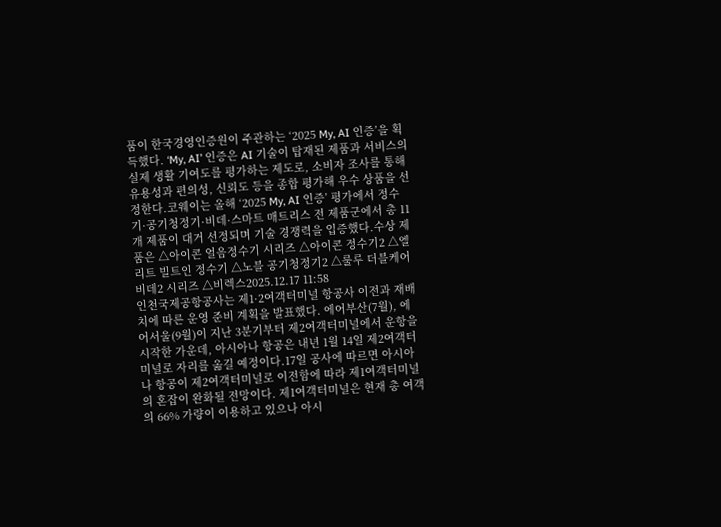품이 한국경영인증원이 주관하는 ‘2025 My, AI 인증’을 획득했다. ‘My, AI’ 인증은 AI 기술이 탑재된 제품과 서비스의 실제 생활 기여도를 평가하는 제도로, 소비자 조사를 통해 유용성과 편의성, 신뢰도 등을 종합 평가해 우수 상품을 선정한다.코웨이는 올해 ‘2025 My, AI 인증’ 평가에서 정수기·공기청정기·비데·스마트 매트리스 전 제품군에서 총 11개 제품이 대거 선정되며 기술 경쟁력을 입증했다.수상 제품은 △아이콘 얼음정수기 시리즈 △아이콘 정수기2 △엘리트 빌트인 정수기 △노블 공기청정기2 △룰루 더블케어 비데2 시리즈 △비렉스2025.12.17 11:58
인천국제공항공사는 제1·2여객터미널 항공사 이전과 재배치에 따른 운영 준비 계획을 발표했다. 에어부산(7월), 에어서울(9월)이 지난 3분기부터 제2여객터미널에서 운항을 시작한 가운데, 아시아나 항공은 내년 1월 14일 제2여객터미널로 자리를 옮길 예정이다.17일 공사에 따르면 아시아나 항공이 제2여객터미널로 이전함에 따라 제1여객터미널의 혼잡이 완화될 전망이다. 제1여객터미널은 현재 총 여객의 66% 가량이 이용하고 있으나 아시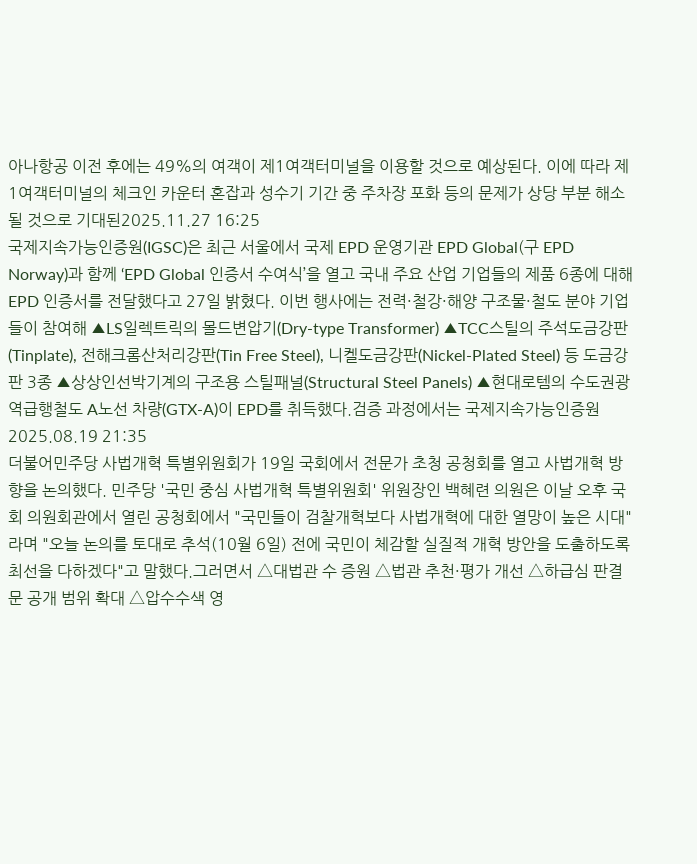아나항공 이전 후에는 49%의 여객이 제1여객터미널을 이용할 것으로 예상된다. 이에 따라 제1여객터미널의 체크인 카운터 혼잡과 성수기 기간 중 주차장 포화 등의 문제가 상당 부분 해소될 것으로 기대된2025.11.27 16:25
국제지속가능인증원(IGSC)은 최근 서울에서 국제 EPD 운영기관 EPD Global(구 EPD Norway)과 함께 ‘EPD Global 인증서 수여식’을 열고 국내 주요 산업 기업들의 제품 6종에 대해 EPD 인증서를 전달했다고 27일 밝혔다. 이번 행사에는 전력·철강·해양 구조물·철도 분야 기업들이 참여해 ▲LS일렉트릭의 몰드변압기(Dry-type Transformer) ▲TCC스틸의 주석도금강판(Tinplate), 전해크롬산처리강판(Tin Free Steel), 니켈도금강판(Nickel-Plated Steel) 등 도금강판 3종 ▲상상인선박기계의 구조용 스틸패널(Structural Steel Panels) ▲현대로템의 수도권광역급행철도 A노선 차량(GTX-A)이 EPD를 취득했다.검증 과정에서는 국제지속가능인증원2025.08.19 21:35
더불어민주당 사법개혁 특별위원회가 19일 국회에서 전문가 초청 공청회를 열고 사법개혁 방향을 논의했다. 민주당 '국민 중심 사법개혁 특별위원회' 위원장인 백혜련 의원은 이날 오후 국회 의원회관에서 열린 공청회에서 "국민들이 검찰개혁보다 사법개혁에 대한 열망이 높은 시대"라며 "오늘 논의를 토대로 추석(10월 6일) 전에 국민이 체감할 실질적 개혁 방안을 도출하도록 최선을 다하겠다"고 말했다.그러면서 △대법관 수 증원 △법관 추천·평가 개선 △하급심 판결문 공개 범위 확대 △압수수색 영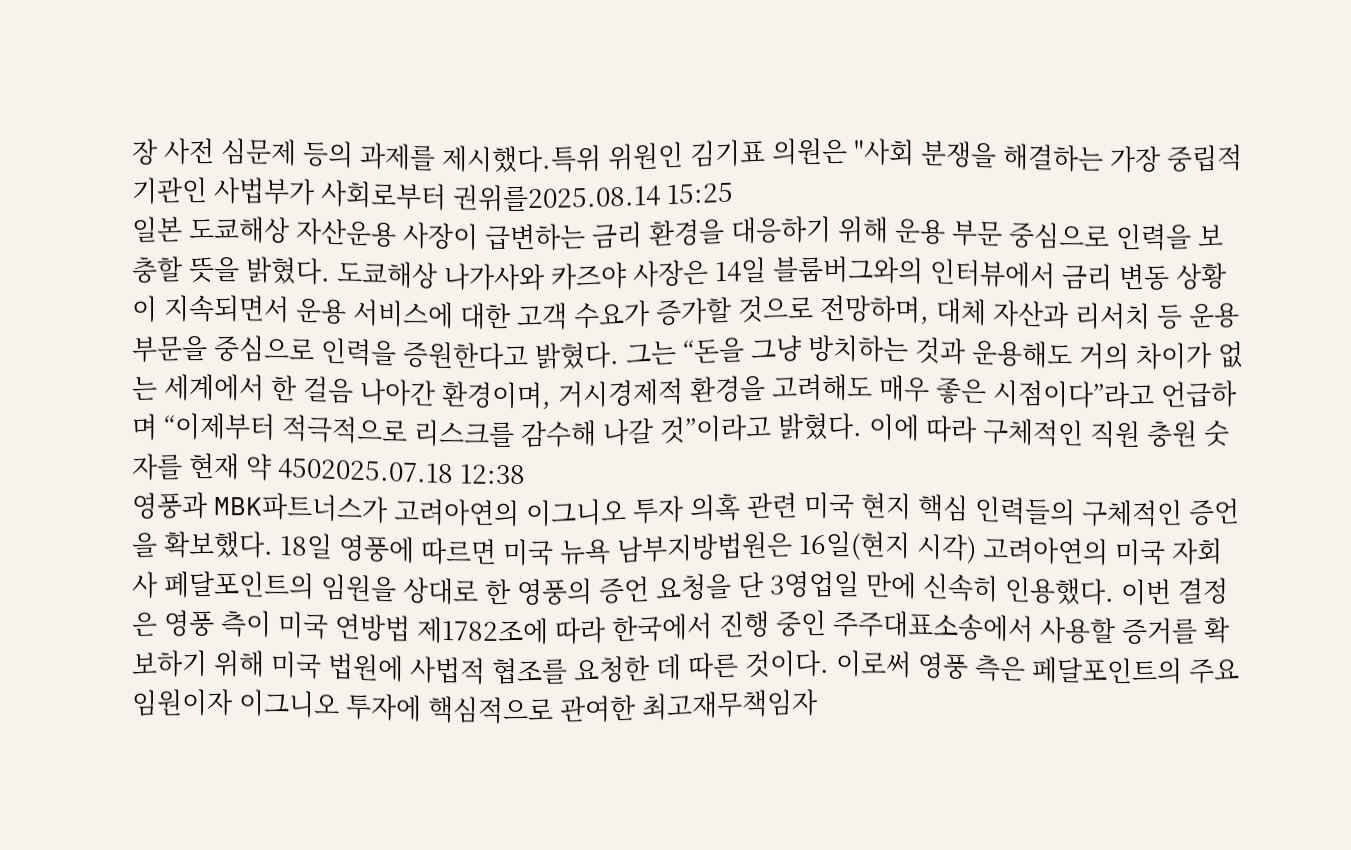장 사전 심문제 등의 과제를 제시했다.특위 위원인 김기표 의원은 "사회 분쟁을 해결하는 가장 중립적 기관인 사법부가 사회로부터 권위를2025.08.14 15:25
일본 도쿄해상 자산운용 사장이 급변하는 금리 환경을 대응하기 위해 운용 부문 중심으로 인력을 보충할 뜻을 밝혔다. 도쿄해상 나가사와 카즈야 사장은 14일 블룸버그와의 인터뷰에서 금리 변동 상황이 지속되면서 운용 서비스에 대한 고객 수요가 증가할 것으로 전망하며, 대체 자산과 리서치 등 운용 부문을 중심으로 인력을 증원한다고 밝혔다. 그는 “돈을 그냥 방치하는 것과 운용해도 거의 차이가 없는 세계에서 한 걸음 나아간 환경이며, 거시경제적 환경을 고려해도 매우 좋은 시점이다”라고 언급하며 “이제부터 적극적으로 리스크를 감수해 나갈 것”이라고 밝혔다. 이에 따라 구체적인 직원 충원 숫자를 현재 약 4502025.07.18 12:38
영풍과 MBK파트너스가 고려아연의 이그니오 투자 의혹 관련 미국 현지 핵심 인력들의 구체적인 증언을 확보했다. 18일 영풍에 따르면 미국 뉴욕 남부지방법원은 16일(현지 시각) 고려아연의 미국 자회사 페달포인트의 임원을 상대로 한 영풍의 증언 요청을 단 3영업일 만에 신속히 인용했다. 이번 결정은 영풍 측이 미국 연방법 제1782조에 따라 한국에서 진행 중인 주주대표소송에서 사용할 증거를 확보하기 위해 미국 법원에 사법적 협조를 요청한 데 따른 것이다. 이로써 영풍 측은 페달포인트의 주요 임원이자 이그니오 투자에 핵심적으로 관여한 최고재무책임자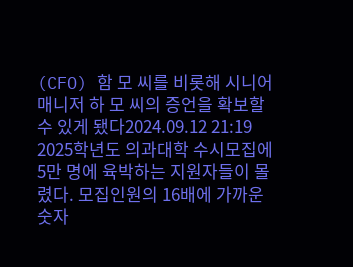(CFO) 함 모 씨를 비롯해 시니어 매니저 하 모 씨의 증언을 확보할 수 있게 됐다2024.09.12 21:19
2025학년도 의과대학 수시모집에 5만 명에 육박하는 지원자들이 몰렸다. 모집인원의 16배에 가까운 숫자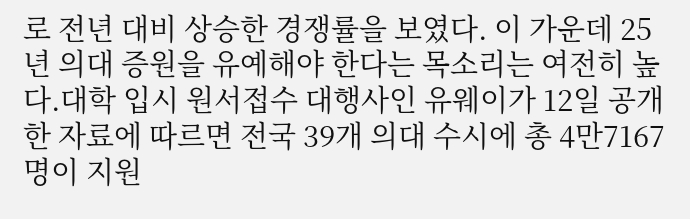로 전년 대비 상승한 경쟁률을 보였다. 이 가운데 25년 의대 증원을 유예해야 한다는 목소리는 여전히 높다.대학 입시 원서접수 대행사인 유웨이가 12일 공개한 자료에 따르면 전국 39개 의대 수시에 총 4만7167명이 지원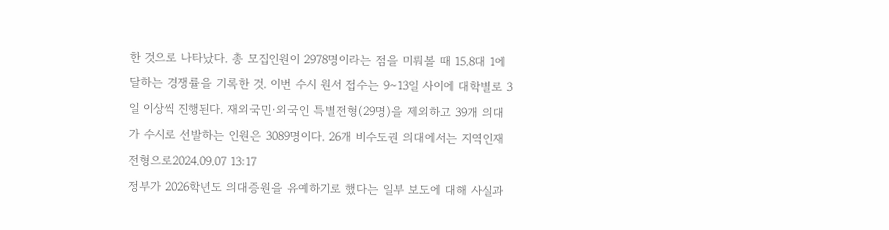한 것으로 나타났다. 총 모집인원이 2978명이라는 점을 미뤄볼 때 15.8대 1에 달하는 경쟁률을 기록한 것. 이번 수시 원서 접수는 9∼13일 사이에 대학별로 3일 이상씩 진행된다. 재외국민·외국인 특별전형(29명)을 제외하고 39개 의대가 수시로 선발하는 인원은 3089명이다. 26개 비수도권 의대에서는 지역인재전형으로2024.09.07 13:17
정부가 2026학년도 의대증원을 유예하기로 했다는 일부 보도에 대해 사실과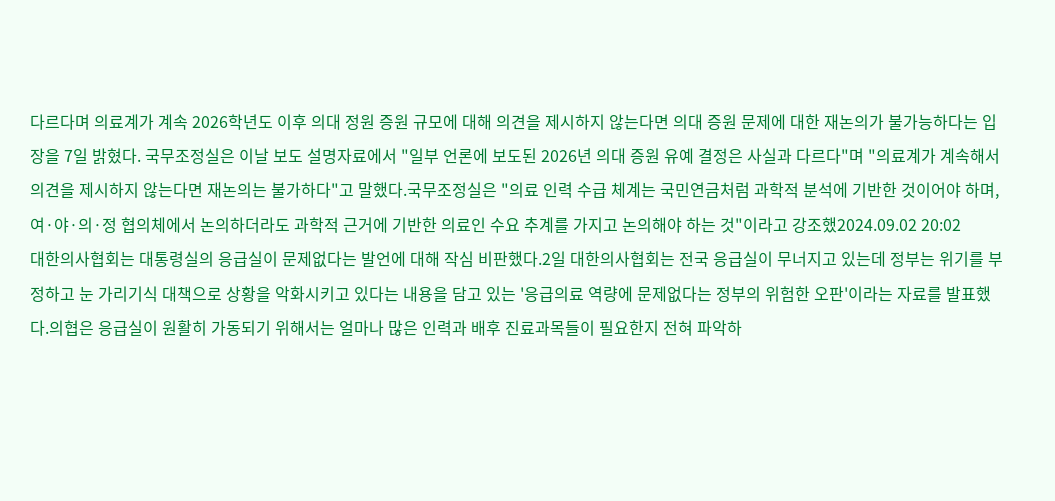다르다며 의료계가 계속 2026학년도 이후 의대 정원 증원 규모에 대해 의견을 제시하지 않는다면 의대 증원 문제에 대한 재논의가 불가능하다는 입장을 7일 밝혔다. 국무조정실은 이날 보도 설명자료에서 "일부 언론에 보도된 2026년 의대 증원 유예 결정은 사실과 다르다"며 "의료계가 계속해서 의견을 제시하지 않는다면 재논의는 불가하다"고 말했다.국무조정실은 "의료 인력 수급 체계는 국민연금처럼 과학적 분석에 기반한 것이어야 하며, 여·야·의·정 협의체에서 논의하더라도 과학적 근거에 기반한 의료인 수요 추계를 가지고 논의해야 하는 것"이라고 강조했2024.09.02 20:02
대한의사협회는 대통령실의 응급실이 문제없다는 발언에 대해 작심 비판했다.2일 대한의사협회는 전국 응급실이 무너지고 있는데 정부는 위기를 부정하고 눈 가리기식 대책으로 상황을 악화시키고 있다는 내용을 담고 있는 '응급의료 역량에 문제없다는 정부의 위험한 오판'이라는 자료를 발표했다.의협은 응급실이 원활히 가동되기 위해서는 얼마나 많은 인력과 배후 진료과목들이 필요한지 전혀 파악하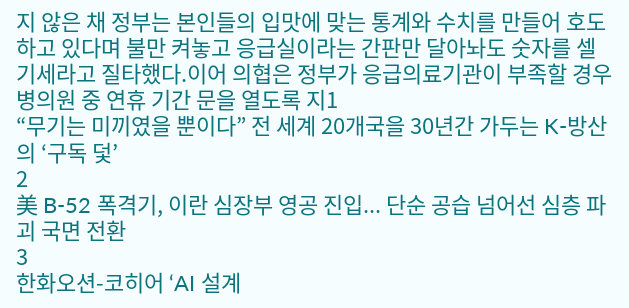지 않은 채 정부는 본인들의 입맛에 맞는 통계와 수치를 만들어 호도하고 있다며 불만 켜놓고 응급실이라는 간판만 달아놔도 숫자를 셀 기세라고 질타했다.이어 의협은 정부가 응급의료기관이 부족할 경우 병의원 중 연휴 기간 문을 열도록 지1
“무기는 미끼였을 뿐이다” 전 세계 20개국을 30년간 가두는 K-방산의 ‘구독 덫’
2
美 B-52 폭격기, 이란 심장부 영공 진입... 단순 공습 넘어선 심층 파괴 국면 전환
3
한화오션-코히어 ‘AI 설계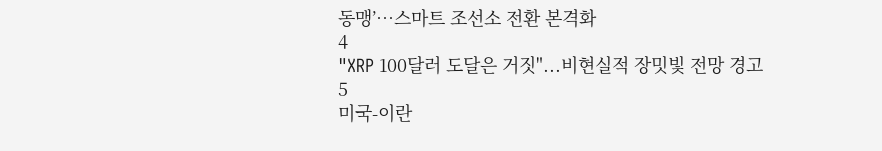동맹’…스마트 조선소 전환 본격화
4
"XRP 100달러 도달은 거짓"...비현실적 장밋빛 전망 경고
5
미국-이란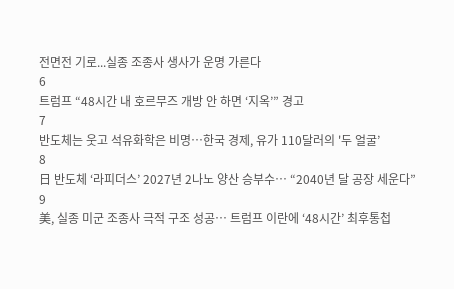전면전 기로...실종 조종사 생사가 운명 가른다
6
트럼프 “48시간 내 호르무즈 개방 안 하면 ‘지옥’” 경고
7
반도체는 웃고 석유화학은 비명…한국 경제, 유가 110달러의 '두 얼굴’
8
日 반도체 ‘라피더스’ 2027년 2나노 양산 승부수… “2040년 달 공장 세운다”
9
美, 실종 미군 조종사 극적 구조 성공… 트럼프 이란에 ‘48시간’ 최후통첩